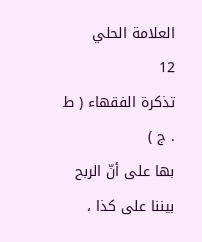العلامة الحلي
12
تذكرة الفقهاء ( ط . ج )
بها على أنّ الربح بيننا على كذا ،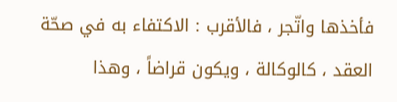فأخذها واتّجر ، فالأقرب : الاكتفاء به في صحّة العقد ، كالوكالة ، ويكون قراضاً ، وهذا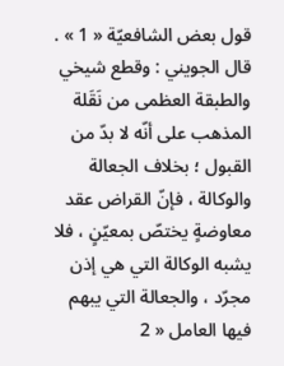قول بعض الشافعيّة « 1 » . قال الجويني : وقطع شيخي والطبقة العظمى من نَقَلة المذهب على أنّه لا بدّ من القبول ؛ بخلاف الجعالة والوكالة ، فإنّ القراض عقد معاوضةٍ يختصّ بمعيّنٍ ، فلا يشبه الوكالة التي هي إذن مجرّد ، والجعالة التي يبهم فيها العامل « 2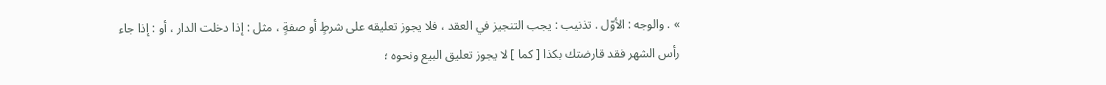» . والوجه : الأوّل . تذنيب : يجب التنجيز في العقد ، فلا يجوز تعليقه على شرطٍ أو صفةٍ ، مثل : إذا دخلت الدار ، أو : إذا جاء رأس الشهر فقد قارضتك بكذا [ كما ] لا يجوز تعليق البيع ونحوه ؛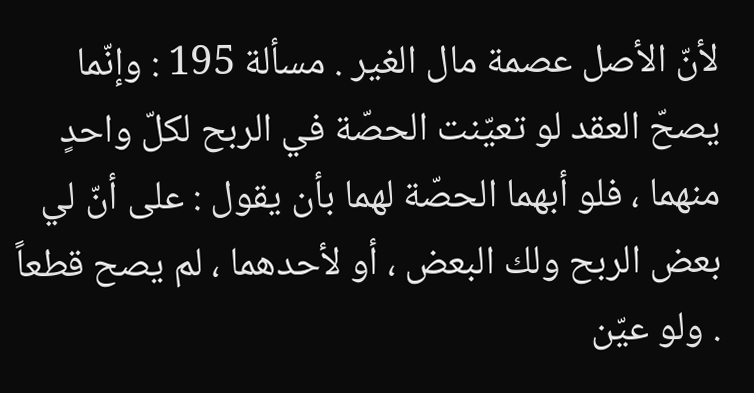لأنّ الأصل عصمة مال الغير . مسألة 195 : وإنّما يصحّ العقد لو تعيّنت الحصّة في الربح لكلّ واحدٍ منهما ، فلو أبهما الحصّة لهما بأن يقول : على أنّ لي بعض الربح ولك البعض ، أو لأحدهما ، لم يصح قطعاً . ولو عيّن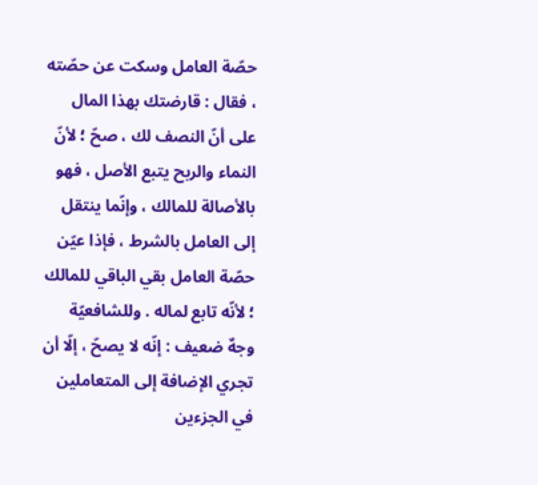حصّة العامل وسكت عن حصّته ، فقال : قارضتك بهذا المال على أنّ النصف لك ، صحّ ؛ لأنّ النماء والربح يتبع الأصل ، فهو بالأصالة للمالك ، وإنّما ينتقل إلى العامل بالشرط ، فإذا عيّن حصّة العامل بقي الباقي للمالك ؛ لأنّه تابع لماله . وللشافعيّة وجهٌ ضعيف : إنّه لا يصحّ ، إلّا أن تجري الإضافة إلى المتعاملين في الجزءين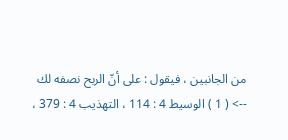من الجانبين ، فيقول : على أنّ الربح نصفه لك
--> ( 1 ) الوسيط 4 : 114 ، التهذيب 4 : 379 ،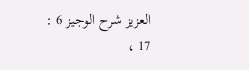العزيز شرح الوجيز 6 : 17 ،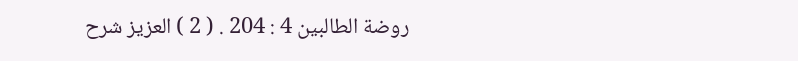روضة الطالبين 4 : 204 . ( 2 ) العزيز شرح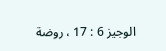الوجيز 6 : 17 ، روضة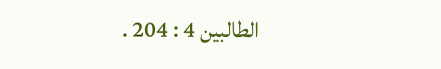الطالبين 4 : 204 .